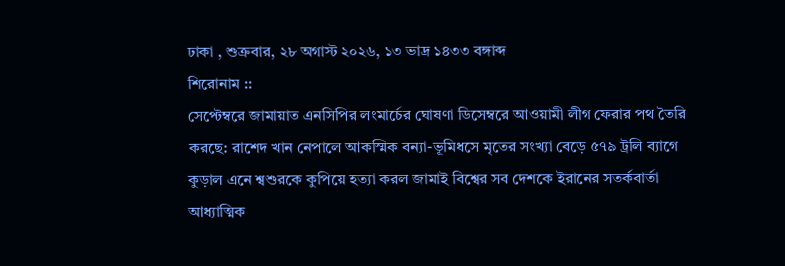ঢাকা , শুক্রবার, ২৮ অগাস্ট ২০২৬, ১৩ ভাদ্র ১৪৩৩ বঙ্গাব্দ
শিরোনাম ::
সেপ্টেম্বরে জামায়াত এনসিপির লংমার্চের ঘোষণা ডিসেম্বরে আওয়ামী লীগ ফেরার পথ তৈরি করছে: রাশেদ খান নেপালে আকস্মিক বন্যা-ভূমিধসে মৃতের সংখ্যা বেড়ে ৫৭৯ ট্রলি ব্যাগে কুড়াল এনে শ্বশুরকে কুপিয়ে হত্যা করল জামাই বিশ্বের সব দেশকে ইরানের সতর্কবার্তা আধ্যাত্মিক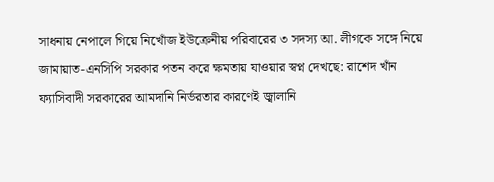সাধনায় নেপালে গিয়ে নিখোঁজ ইউক্রেনীয় পরিবারের ৩ সদস্য আ. লীগকে সঙ্গে নিয়ে জামায়াত-এনসিপি সরকার পতন করে ক্ষমতায় যাওয়ার স্বপ্ন দেখছে: রাশেদ খাঁন ফ্যাসিবাদী সরকারের আমদানি নির্ভরতার কারণেই জ্বালানি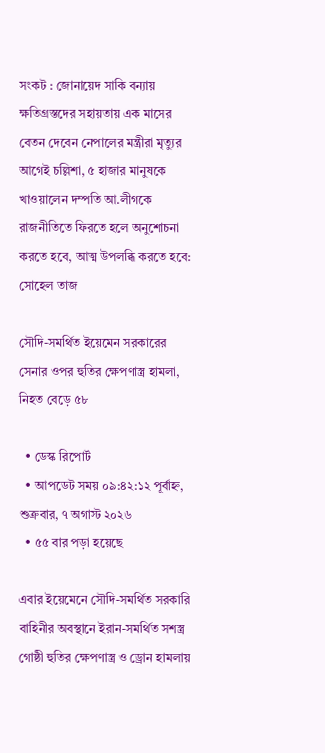সংকট : জোনায়েদ সাকি বন্যায় ক্ষতিগ্রস্তদের সহায়তায় এক মাসের বেতন দেবেন নেপালের মন্ত্রীরা মৃত্যুর আগেই চল্লিশা, ৫ হাজার মানুষকে খাওয়ালেন দম্পতি আ.লীগকে রাজনীতিতে ফিরতে হলে অনুশোচনা করতে হবে, আত্ম উপলব্ধি করতে হবে: সোহেল তাজ

সৌদি-সমর্থিত ইয়েমেন সরকারের সেনার ওপর হুতির ক্ষেপণাস্ত্র হামলা, নিহত বেড়ে ৫৮

  • ডেস্ক রিপোর্ট
  • আপডেট সময় ০৯:৪২:১২ পূর্বাহ্ন, শুক্রবার, ৭ অগাস্ট ২০২৬
  • ৫৫ বার পড়া হয়েছে

এবার ইয়েমেনে সৌদি-সমর্থিত সরকারি বাহিনীর অবস্থানে ইরান-সমর্থিত সশস্ত্র গোষ্ঠী হুতির ক্ষেপণাস্ত্র ও ড্রোন হামলায়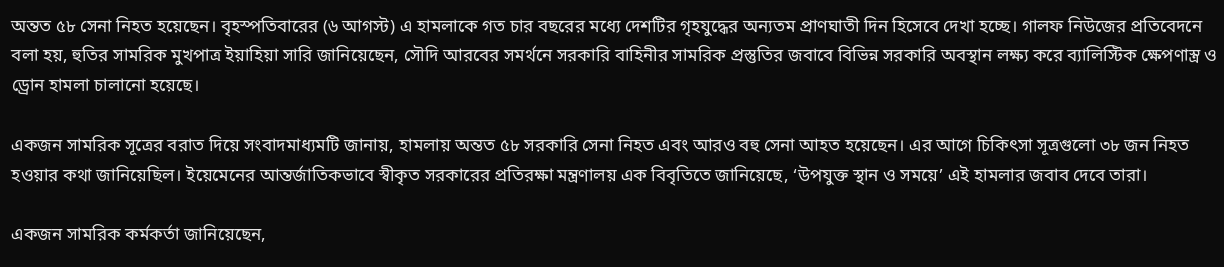অন্তত ৫৮ সেনা নিহত হয়েছেন। বৃহস্পতিবারের (৬ আগস্ট) এ হামলাকে গত চার বছরের মধ্যে দেশটির গৃহযুদ্ধের অন্যতম প্রাণঘাতী দিন হিসেবে দেখা হচ্ছে। গালফ নিউজের প্রতিবেদনে বলা হয়, হুতির সামরিক মুখপাত্র ইয়াহিয়া সারি জানিয়েছেন, সৌদি আরবের সমর্থনে সরকারি বাহিনীর সামরিক প্রস্তুতির জবাবে বিভিন্ন সরকারি অবস্থান লক্ষ্য করে ব্যালিস্টিক ক্ষেপণাস্ত্র ও ড্রোন হামলা চালানো হয়েছে।

একজন সামরিক সূত্রের বরাত দিয়ে সংবাদমাধ্যমটি জানায়, হামলায় অন্তত ৫৮ সরকারি সেনা নিহত এবং আরও বহু সেনা আহত হয়েছেন। এর আগে চিকিৎসা সূত্রগুলো ৩৮ জন নিহত হওয়ার কথা জানিয়েছিল। ইয়েমেনের আন্তর্জাতিকভাবে স্বীকৃত সরকারের প্রতিরক্ষা মন্ত্রণালয় এক বিবৃতিতে জানিয়েছে, ‘উপযুক্ত স্থান ও সময়ে’ এই হামলার জবাব দেবে তারা।

একজন সামরিক কর্মকর্তা জানিয়েছেন,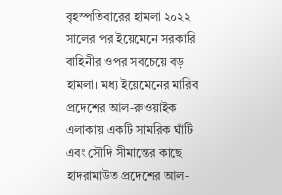বৃহস্পতিবারের হামলা ২০২২ সালের পর ইয়েমেনে সরকারি বাহিনীর ওপর সবচেয়ে বড় হামলা। মধ্য ইয়েমেনের মারিব প্রদেশের আল-রুওয়াইক এলাকায় একটি সামরিক ঘাঁটি এবং সৌদি সীমান্তের কাছে হাদরামাউত প্রদেশের আল-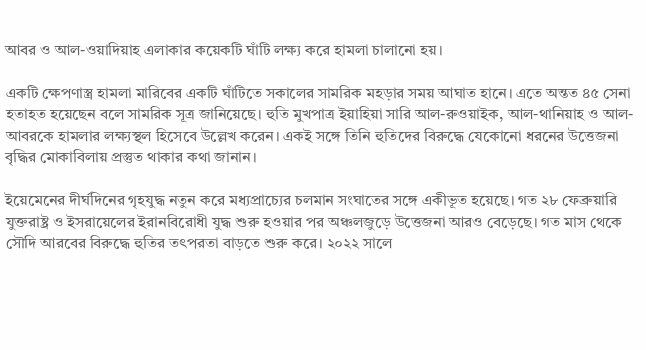আবর ও আল-ওয়াদিয়াহ এলাকার কয়েকটি ঘাঁটি লক্ষ্য করে হামলা চালানো হয়।

একটি ক্ষেপণাস্ত্র হামলা মারিবের একটি ঘাঁটিতে সকালের সামরিক মহড়ার সময় আঘাত হানে। এতে অন্তত ৪৫ সেনা হতাহত হয়েছেন বলে সামরিক সূত্র জানিয়েছে। হুতি মুখপাত্র ইয়াহিয়া সারি আল-রুওয়াইক, আল-থানিয়াহ ও আল-আবরকে হামলার লক্ষ্যস্থল হিসেবে উল্লেখ করেন। একই সঙ্গে তিনি হুতিদের বিরুদ্ধে যেকোনো ধরনের উত্তেজনা বৃদ্ধির মোকাবিলায় প্রস্তুত থাকার কথা জানান।

ইয়েমেনের দীর্ঘদিনের গৃহযুদ্ধ নতুন করে মধ্যপ্রাচ্যের চলমান সংঘাতের সঙ্গে একীভূত হয়েছে। গত ২৮ ফেব্রুয়ারি যুক্তরাষ্ট্র ও ইসরায়েলের ইরানবিরোধী যুদ্ধ শুরু হওয়ার পর অঞ্চলজুড়ে উত্তেজনা আরও বেড়েছে। গত মাস থেকে সৌদি আরবের বিরুদ্ধে হুতির তৎপরতা বাড়তে শুরু করে। ২০২২ সালে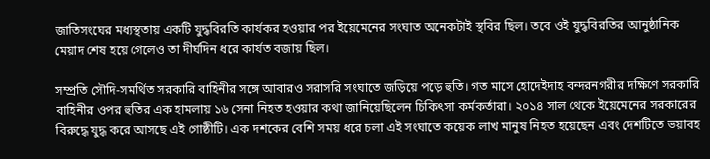জাতিসংঘের মধ্যস্থতায় একটি যুদ্ধবিরতি কার্যকর হওয়ার পর ইয়েমেনের সংঘাত অনেকটাই স্থবির ছিল। তবে ওই যুদ্ধবিরতির আনুষ্ঠানিক মেয়াদ শেষ হয়ে গেলেও তা দীর্ঘদিন ধরে কার্যত বজায় ছিল।

সম্প্রতি সৌদি-সমর্থিত সরকারি বাহিনীর সঙ্গে আবারও সরাসরি সংঘাতে জড়িয়ে পড়ে হুতি। গত মাসে হোদেইদাহ বন্দরনগরীর দক্ষিণে সরকারি বাহিনীর ওপর হুতির এক হামলায় ১৬ সেনা নিহত হওয়ার কথা জানিয়েছিলেন চিকিৎসা কর্মকর্তারা। ২০১৪ সাল থেকে ইয়েমেনের সরকারের বিরুদ্ধে যুদ্ধ করে আসছে এই গোষ্ঠীটি। এক দশকের বেশি সময় ধরে চলা এই সংঘাতে কয়েক লাখ মানুষ নিহত হয়েছেন এবং দেশটিতে ভয়াবহ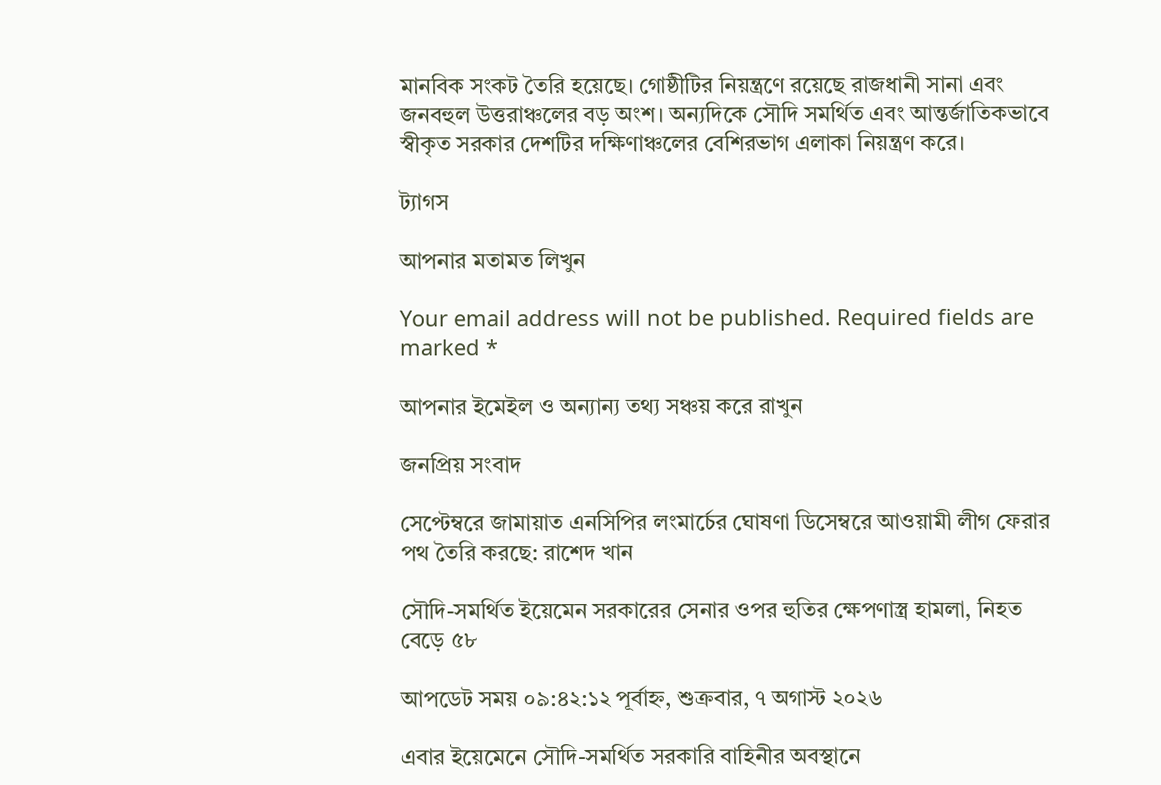মানবিক সংকট তৈরি হয়েছে। গোষ্ঠীটির নিয়ন্ত্রণে রয়েছে রাজধানী সানা এবং জনবহুল উত্তরাঞ্চলের বড় অংশ। অন্যদিকে সৌদি সমর্থিত এবং আন্তর্জাতিকভাবে স্বীকৃত সরকার দেশটির দক্ষিণাঞ্চলের বেশিরভাগ এলাকা নিয়ন্ত্রণ করে।

ট্যাগস

আপনার মতামত লিখুন

Your email address will not be published. Required fields are marked *

আপনার ইমেইল ও অন্যান্য তথ্য সঞ্চয় করে রাখুন

জনপ্রিয় সংবাদ

সেপ্টেম্বরে জামায়াত এনসিপির লংমার্চের ঘোষণা ডিসেম্বরে আওয়ামী লীগ ফেরার পথ তৈরি করছে: রাশেদ খান

সৌদি-সমর্থিত ইয়েমেন সরকারের সেনার ওপর হুতির ক্ষেপণাস্ত্র হামলা, নিহত বেড়ে ৫৮

আপডেট সময় ০৯:৪২:১২ পূর্বাহ্ন, শুক্রবার, ৭ অগাস্ট ২০২৬

এবার ইয়েমেনে সৌদি-সমর্থিত সরকারি বাহিনীর অবস্থানে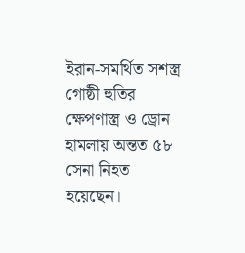ইরান-সমর্থিত সশস্ত্র গোষ্ঠী হুতির ক্ষেপণাস্ত্র ও ড্রোন হামলায় অন্তত ৫৮ সেনা নিহত হয়েছেন।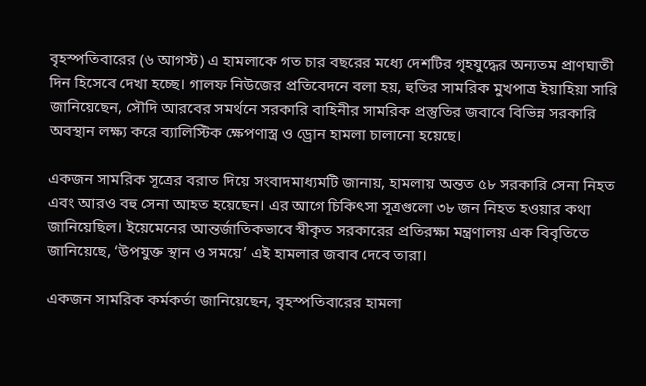বৃহস্পতিবারের (৬ আগস্ট) এ হামলাকে গত চার বছরের মধ্যে দেশটির গৃহযুদ্ধের অন্যতম প্রাণঘাতী দিন হিসেবে দেখা হচ্ছে। গালফ নিউজের প্রতিবেদনে বলা হয়, হুতির সামরিক মুখপাত্র ইয়াহিয়া সারি জানিয়েছেন, সৌদি আরবের সমর্থনে সরকারি বাহিনীর সামরিক প্রস্তুতির জবাবে বিভিন্ন সরকারি অবস্থান লক্ষ্য করে ব্যালিস্টিক ক্ষেপণাস্ত্র ও ড্রোন হামলা চালানো হয়েছে।

একজন সামরিক সূত্রের বরাত দিয়ে সংবাদমাধ্যমটি জানায়, হামলায় অন্তত ৫৮ সরকারি সেনা নিহত এবং আরও বহু সেনা আহত হয়েছেন। এর আগে চিকিৎসা সূত্রগুলো ৩৮ জন নিহত হওয়ার কথা জানিয়েছিল। ইয়েমেনের আন্তর্জাতিকভাবে স্বীকৃত সরকারের প্রতিরক্ষা মন্ত্রণালয় এক বিবৃতিতে জানিয়েছে, ‘উপযুক্ত স্থান ও সময়ে’ এই হামলার জবাব দেবে তারা।

একজন সামরিক কর্মকর্তা জানিয়েছেন, বৃহস্পতিবারের হামলা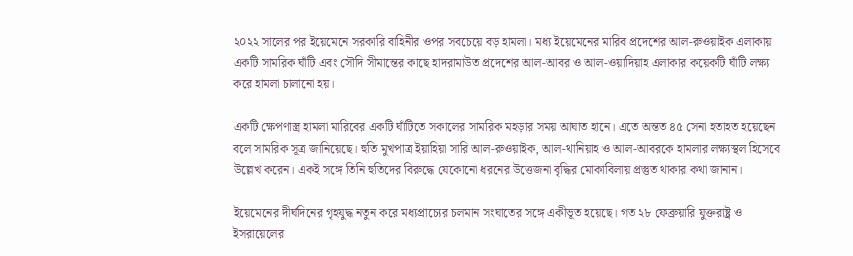২০২২ সালের পর ইয়েমেনে সরকারি বাহিনীর ওপর সবচেয়ে বড় হামলা। মধ্য ইয়েমেনের মারিব প্রদেশের আল-রুওয়াইক এলাকায় একটি সামরিক ঘাঁটি এবং সৌদি সীমান্তের কাছে হাদরামাউত প্রদেশের আল-আবর ও আল-ওয়াদিয়াহ এলাকার কয়েকটি ঘাঁটি লক্ষ্য করে হামলা চালানো হয়।

একটি ক্ষেপণাস্ত্র হামলা মারিবের একটি ঘাঁটিতে সকালের সামরিক মহড়ার সময় আঘাত হানে। এতে অন্তত ৪৫ সেনা হতাহত হয়েছেন বলে সামরিক সূত্র জানিয়েছে। হুতি মুখপাত্র ইয়াহিয়া সারি আল-রুওয়াইক, আল-থানিয়াহ ও আল-আবরকে হামলার লক্ষ্যস্থল হিসেবে উল্লেখ করেন। একই সঙ্গে তিনি হুতিদের বিরুদ্ধে যেকোনো ধরনের উত্তেজনা বৃদ্ধির মোকাবিলায় প্রস্তুত থাকার কথা জানান।

ইয়েমেনের দীর্ঘদিনের গৃহযুদ্ধ নতুন করে মধ্যপ্রাচ্যের চলমান সংঘাতের সঙ্গে একীভূত হয়েছে। গত ২৮ ফেব্রুয়ারি যুক্তরাষ্ট্র ও ইসরায়েলের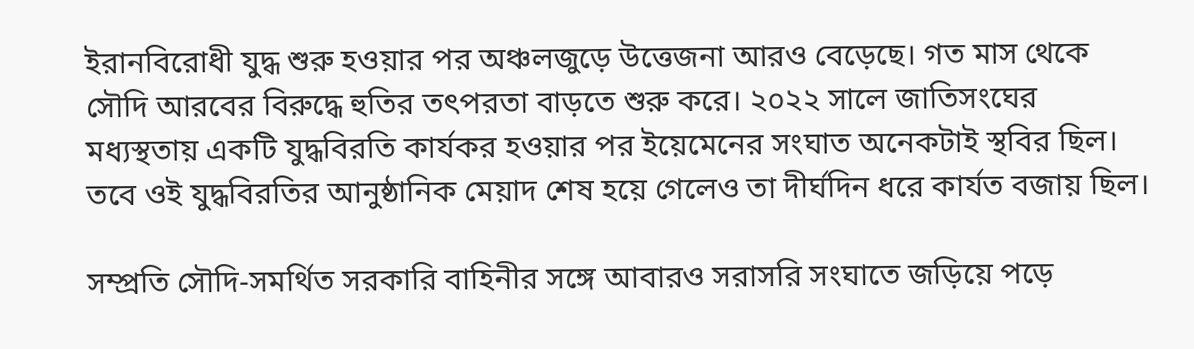ইরানবিরোধী যুদ্ধ শুরু হওয়ার পর অঞ্চলজুড়ে উত্তেজনা আরও বেড়েছে। গত মাস থেকে সৌদি আরবের বিরুদ্ধে হুতির তৎপরতা বাড়তে শুরু করে। ২০২২ সালে জাতিসংঘের মধ্যস্থতায় একটি যুদ্ধবিরতি কার্যকর হওয়ার পর ইয়েমেনের সংঘাত অনেকটাই স্থবির ছিল। তবে ওই যুদ্ধবিরতির আনুষ্ঠানিক মেয়াদ শেষ হয়ে গেলেও তা দীর্ঘদিন ধরে কার্যত বজায় ছিল।

সম্প্রতি সৌদি-সমর্থিত সরকারি বাহিনীর সঙ্গে আবারও সরাসরি সংঘাতে জড়িয়ে পড়ে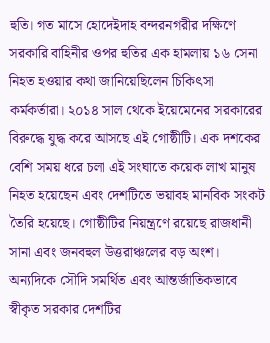হুতি। গত মাসে হোদেইদাহ বন্দরনগরীর দক্ষিণে সরকারি বাহিনীর ওপর হুতির এক হামলায় ১৬ সেনা নিহত হওয়ার কথা জানিয়েছিলেন চিকিৎসা কর্মকর্তারা। ২০১৪ সাল থেকে ইয়েমেনের সরকারের বিরুদ্ধে যুদ্ধ করে আসছে এই গোষ্ঠীটি। এক দশকের বেশি সময় ধরে চলা এই সংঘাতে কয়েক লাখ মানুষ নিহত হয়েছেন এবং দেশটিতে ভয়াবহ মানবিক সংকট তৈরি হয়েছে। গোষ্ঠীটির নিয়ন্ত্রণে রয়েছে রাজধানী সানা এবং জনবহুল উত্তরাঞ্চলের বড় অংশ। অন্যদিকে সৌদি সমর্থিত এবং আন্তর্জাতিকভাবে স্বীকৃত সরকার দেশটির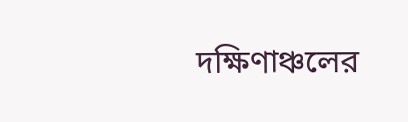দক্ষিণাঞ্চলের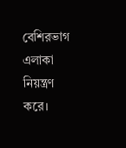বেশিরভাগ এলাকা নিয়ন্ত্রণ করে।